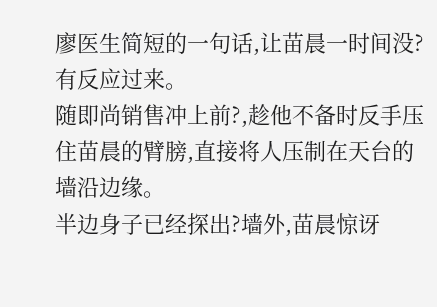廖医生简短的一句话,让苗晨一时间没?有反应过来。
随即尚销售冲上前?,趁他不备时反手压住苗晨的臂膀,直接将人压制在天台的墙沿边缘。
半边身子已经探出?墙外,苗晨惊讶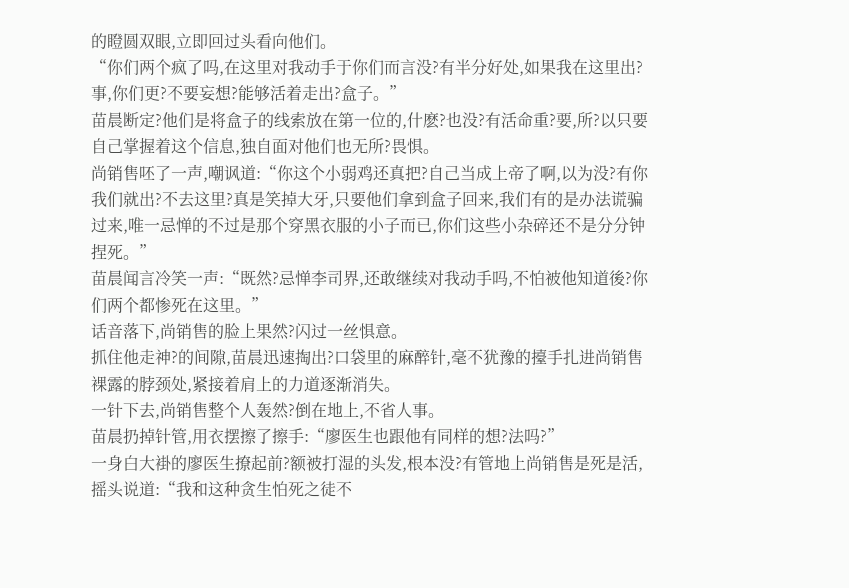的瞪圆双眼,立即回过头看向他们。
“你们两个疯了吗,在这里对我动手于你们而言没?有半分好处,如果我在这里出?事,你们更?不要妄想?能够活着走出?盒子。”
苗晨断定?他们是将盒子的线索放在第一位的,什麽?也没?有活命重?要,所?以只要自己掌握着这个信息,独自面对他们也无所?畏惧。
尚销售呸了一声,嘲讽道:“你这个小弱鸡还真把?自己当成上帝了啊,以为没?有你我们就出?不去这里?真是笑掉大牙,只要他们拿到盒子回来,我们有的是办法谎骗过来,唯一忌惮的不过是那个穿黑衣服的小子而已,你们这些小杂碎还不是分分钟捏死。”
苗晨闻言冷笑一声:“既然?忌惮李司界,还敢继续对我动手吗,不怕被他知道後?你们两个都惨死在这里。”
话音落下,尚销售的脸上果然?闪过一丝惧意。
抓住他走神?的间隙,苗晨迅速掏出?口袋里的麻醉针,毫不犹豫的擡手扎进尚销售裸露的脖颈处,紧接着肩上的力道逐渐消失。
一针下去,尚销售整个人轰然?倒在地上,不省人事。
苗晨扔掉针管,用衣摆擦了擦手:“廖医生也跟他有同样的想?法吗?”
一身白大褂的廖医生撩起前?额被打湿的头发,根本没?有管地上尚销售是死是活,摇头说道:“我和这种贪生怕死之徒不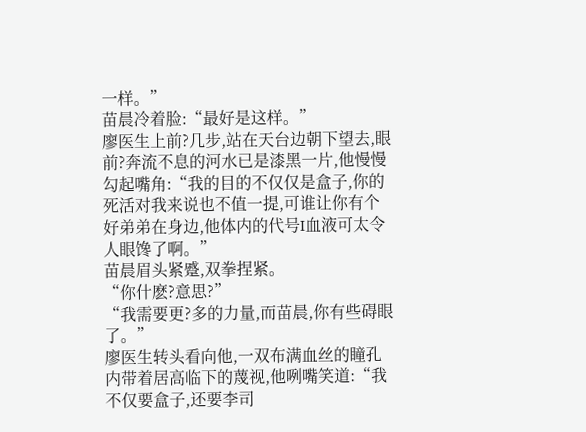一样。”
苗晨冷着脸:“最好是这样。”
廖医生上前?几步,站在天台边朝下望去,眼前?奔流不息的河水已是漆黑一片,他慢慢勾起嘴角:“我的目的不仅仅是盒子,你的死活对我来说也不值一提,可谁让你有个好弟弟在身边,他体内的代号I血液可太令人眼馋了啊。”
苗晨眉头紧蹙,双拳捏紧。
“你什麽?意思?”
“我需要更?多的力量,而苗晨,你有些碍眼了。”
廖医生转头看向他,一双布满血丝的瞳孔内带着居高临下的蔑视,他咧嘴笑道:“我不仅要盒子,还要李司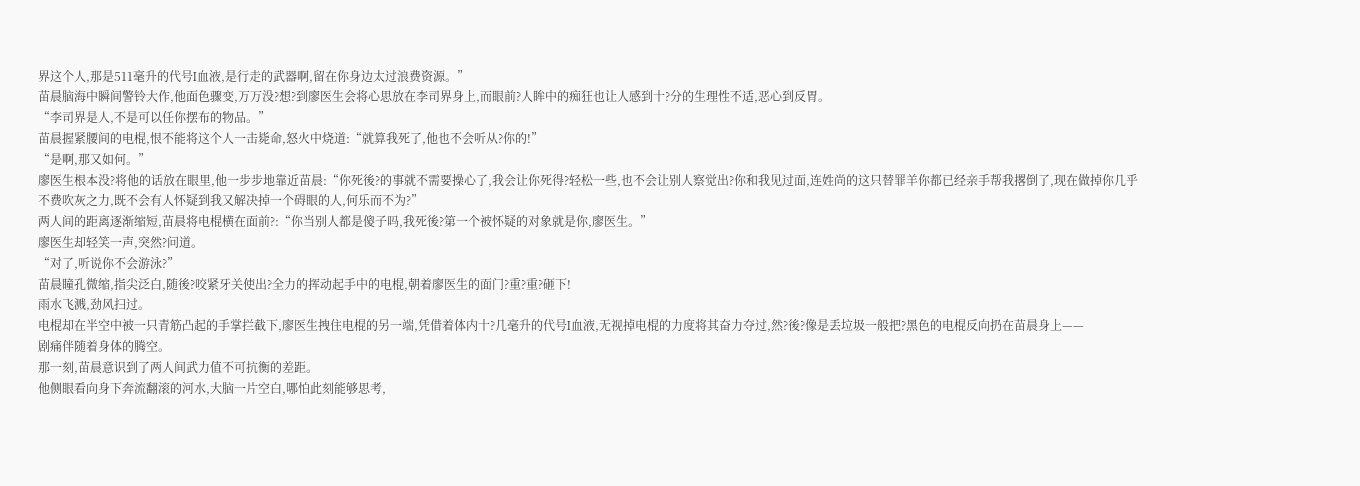界这个人,那是511毫升的代号I血液,是行走的武器啊,留在你身边太过浪费资源。”
苗晨脑海中瞬间警铃大作,他面色骤变,万万没?想?到廖医生会将心思放在李司界身上,而眼前?人眸中的痴狂也让人感到十?分的生理性不适,恶心到反胃。
“李司界是人,不是可以任你摆布的物品。”
苗晨握紧腰间的电棍,恨不能将这个人一击毙命,怒火中烧道:“就算我死了,他也不会听从?你的!”
“是啊,那又如何。”
廖医生根本没?将他的话放在眼里,他一步步地靠近苗晨:“你死後?的事就不需要操心了,我会让你死得?轻松一些,也不会让别人察觉出?你和我见过面,连姓尚的这只替罪羊你都已经亲手帮我撂倒了,现在做掉你几乎不费吹灰之力,既不会有人怀疑到我又解决掉一个碍眼的人,何乐而不为?”
两人间的距离逐渐缩短,苗晨将电棍横在面前?:“你当别人都是傻子吗,我死後?第一个被怀疑的对象就是你,廖医生。”
廖医生却轻笑一声,突然?问道。
“对了,听说你不会游泳?”
苗晨瞳孔微缩,指尖泛白,随後?咬紧牙关使出?全力的挥动起手中的电棍,朝着廖医生的面门?重?重?砸下!
雨水飞溅,劲风扫过。
电棍却在半空中被一只青筋凸起的手掌拦截下,廖医生拽住电棍的另一端,凭借着体内十?几毫升的代号I血液,无视掉电棍的力度将其奋力夺过,然?後?像是丢垃圾一般把?黑色的电棍反向扔在苗晨身上——
剧痛伴随着身体的腾空。
那一刻,苗晨意识到了两人间武力值不可抗衡的差距。
他侧眼看向身下奔流翻滚的河水,大脑一片空白,哪怕此刻能够思考,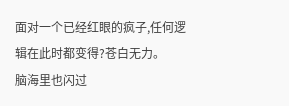面对一个已经红眼的疯子,任何逻辑在此时都变得?苍白无力。
脑海里也闪过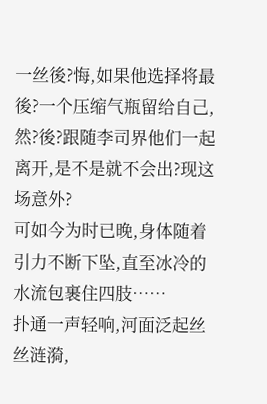一丝後?悔,如果他选择将最後?一个压缩气瓶留给自己,然?後?跟随李司界他们一起离开,是不是就不会出?现这场意外?
可如今为时已晚,身体随着引力不断下坠,直至冰冷的水流包裹住四肢……
扑通一声轻响,河面泛起丝丝涟漪,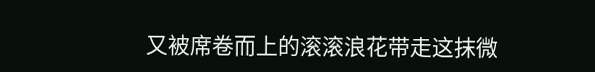又被席卷而上的滚滚浪花带走这抹微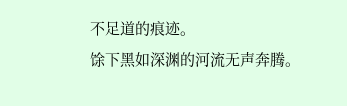不足道的痕迹。
馀下黑如深渊的河流无声奔腾。